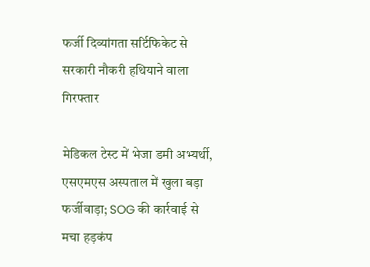फर्जी दिव्यांगता सर्टिफिकेट से सरकारी नौकरी हथियाने वाला गिरफ्तार

मेडिकल टेस्ट में भेजा डमी अभ्यर्थी, एसएमएस अस्पताल में खुला बड़ा फर्जीवाड़ा; SOG की कार्रवाई से मचा हड़कंप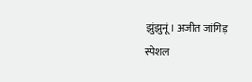झुंझुनूं। अजीत जांगिड़
स्पेशल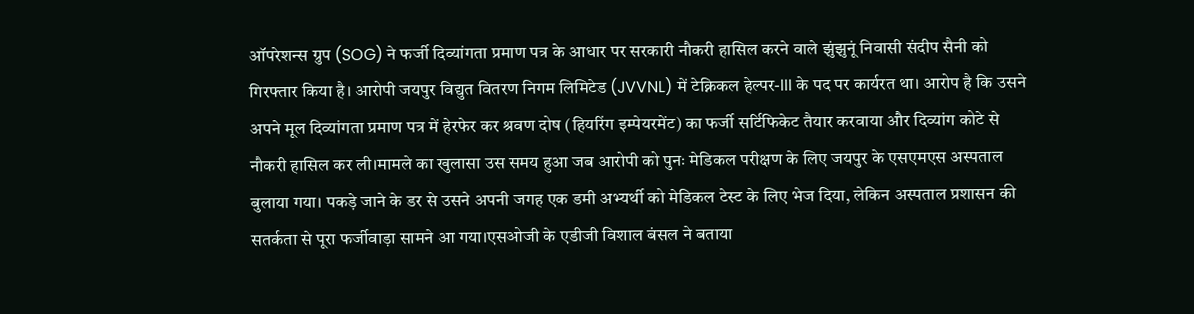ऑपरेशन्स ग्रुप (SOG) ने फर्जी दिव्यांगता प्रमाण पत्र के आधार पर सरकारी नौकरी हासिल करने वाले झुंझुनूं निवासी संदीप सैनी को गिरफ्तार किया है। आरोपी जयपुर विद्युत वितरण निगम लिमिटेड (JVVNL) में टेक्निकल हेल्पर-III के पद पर कार्यरत था। आरोप है कि उसने अपने मूल दिव्यांगता प्रमाण पत्र में हेरफेर कर श्रवण दोष (हियरिंग इम्पेयरमेंट) का फर्जी सर्टिफिकेट तैयार करवाया और दिव्यांग कोटे से नौकरी हासिल कर ली।मामले का खुलासा उस समय हुआ जब आरोपी को पुनः मेडिकल परीक्षण के लिए जयपुर के एसएमएस अस्पताल बुलाया गया। पकड़े जाने के डर से उसने अपनी जगह एक डमी अभ्यर्थी को मेडिकल टेस्ट के लिए भेज दिया, लेकिन अस्पताल प्रशासन की सतर्कता से पूरा फर्जीवाड़ा सामने आ गया।एसओजी के एडीजी विशाल बंसल ने बताया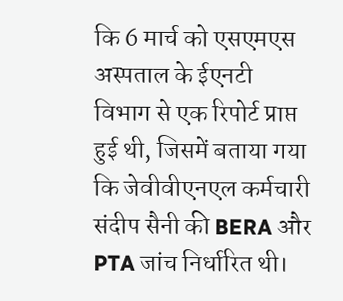कि 6 मार्च को एसएमएस अस्पताल के ईएनटी विभाग से एक रिपोर्ट प्राप्त हुई थी, जिसमें बताया गया कि जेवीवीएनएल कर्मचारी संदीप सैनी की BERA और PTA जांच निर्धारित थी।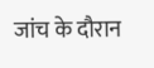जांच के दौरान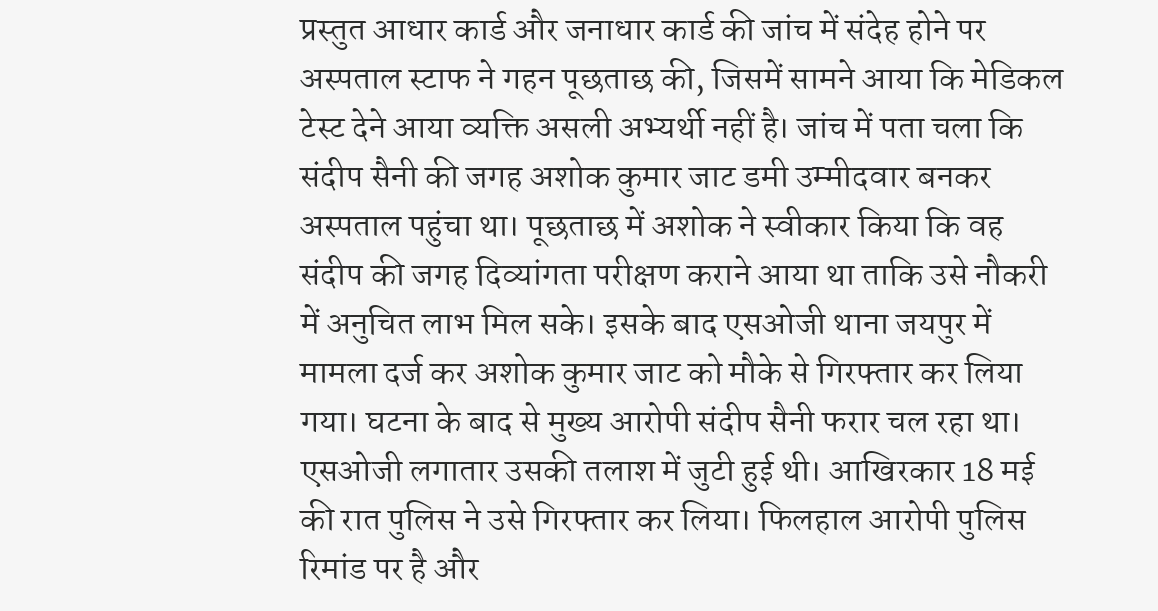प्रस्तुत आधार कार्ड और जनाधार कार्ड की जांच में संदेह होने पर अस्पताल स्टाफ ने गहन पूछताछ की, जिसमें सामने आया कि मेडिकल टेस्ट देने आया व्यक्ति असली अभ्यर्थी नहीं है। जांच में पता चला कि संदीप सैनी की जगह अशोक कुमार जाट डमी उम्मीदवार बनकर अस्पताल पहुंचा था। पूछताछ में अशोक ने स्वीकार किया कि वह संदीप की जगह दिव्यांगता परीक्षण कराने आया था ताकि उसे नौकरी में अनुचित लाभ मिल सके। इसके बाद एसओजी थाना जयपुर में मामला दर्ज कर अशोक कुमार जाट को मौके से गिरफ्तार कर लिया गया। घटना के बाद से मुख्य आरोपी संदीप सैनी फरार चल रहा था। एसओजी लगातार उसकी तलाश में जुटी हुई थी। आखिरकार 18 मई की रात पुलिस ने उसे गिरफ्तार कर लिया। फिलहाल आरोपी पुलिस रिमांड पर है और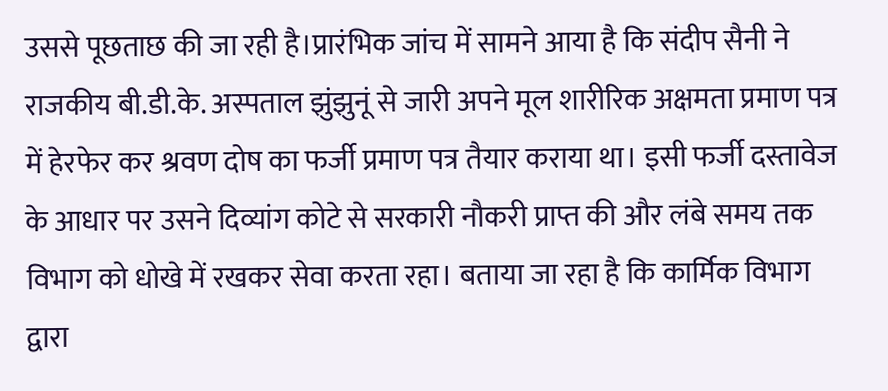उससे पूछताछ की जा रही है।प्रारंभिक जांच में सामने आया है कि संदीप सैनी ने राजकीय बी.डी.के. अस्पताल झुंझुनूं से जारी अपने मूल शारीरिक अक्षमता प्रमाण पत्र में हेरफेर कर श्रवण दोष का फर्जी प्रमाण पत्र तैयार कराया था। इसी फर्जी दस्तावेज के आधार पर उसने दिव्यांग कोटे से सरकारी नौकरी प्राप्त की और लंबे समय तक विभाग को धोखे में रखकर सेवा करता रहा। बताया जा रहा है कि कार्मिक विभाग द्वारा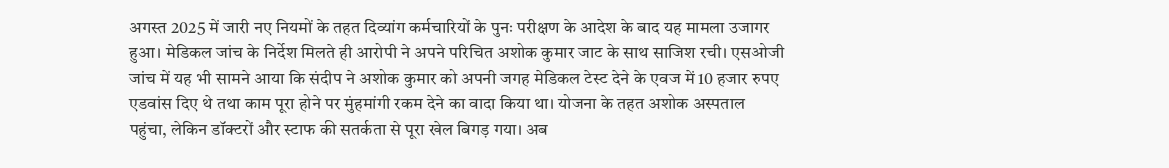अगस्त 2025 में जारी नए नियमों के तहत दिव्यांग कर्मचारियों के पुनः परीक्षण के आदेश के बाद यह मामला उजागर हुआ। मेडिकल जांच के निर्देश मिलते ही आरोपी ने अपने परिचित अशोक कुमार जाट के साथ साजिश रची। एसओजी जांच में यह भी सामने आया कि संदीप ने अशोक कुमार को अपनी जगह मेडिकल टेस्ट देने के एवज में 10 हजार रुपए एडवांस दिए थे तथा काम पूरा होने पर मुंहमांगी रकम देने का वादा किया था। योजना के तहत अशोक अस्पताल पहुंचा, लेकिन डॉक्टरों और स्टाफ की सतर्कता से पूरा खेल बिगड़ गया। अब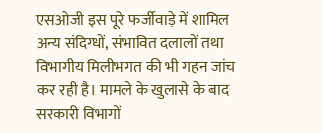एसओजी इस पूरे फर्जीवाड़े में शामिल अन्य संदिग्धों, संभावित दलालों तथा विभागीय मिलीभगत की भी गहन जांच कर रही है। मामले के खुलासे के बाद सरकारी विभागों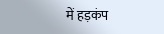में हड़कंप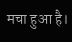मचा हुआ है।